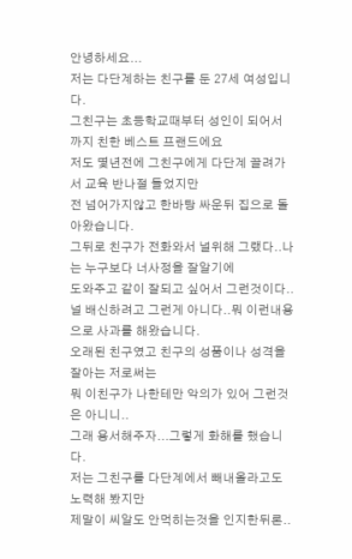안녕하세요...
저는 다단계하는 친구를 둔 27세 여성입니다.
그친구는 초등학교때부터 성인이 되어서 까지 친한 베스트 프랜드에요
저도 몇년전에 그친구에게 다단계 끌려가서 교육 반나절 들었지만
전 넘어가지않고 한바탕 싸운뒤 집으로 돌아왔습니다.
그뒤로 친구가 전화와서 널위해 그랬다..나는 누구보다 너사정을 잘알기에
도와주고 같이 잘되고 싶어서 그런것이다..
널 배신하려고 그런게 아니다..뭐 이런내용으로 사과를 해왔습니다.
오래된 친구였고 친구의 성품이나 성격을 잘아는 저로써는
뭐 이친구가 나한테만 악의가 있어 그런것은 아니니..
그래 용서해주자...그렇게 화해를 했습니다.
저는 그친구를 다단계에서 빼내올라고도 노력해 봤지만
제말이 씨알도 안먹히는것을 인지한뒤론..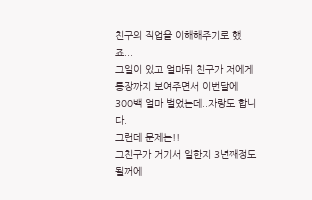친구의 직업을 이해해주기로 했죠...
그일이 있고 얼마뒤 친구가 저에게 통장까지 보여주면서 이번달에
300백 얼마 벌었는데..자랑도 합니다.
그런데 문제는!!
그친구가 거기서 일한지 3년째정도 될꺼에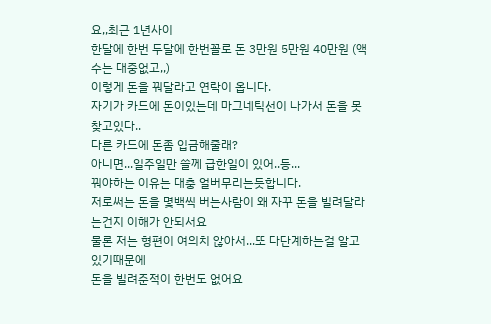요,,최근 1년사이
한달에 한번 두달에 한번꼴로 돈 3만원 5만원 40만원 (액수는 대중없고,,)
이렇게 돈을 꿔달라고 연락이 옵니다.
자기가 카드에 돈이있는데 마그네틱선이 나가서 돈을 못찾고있다..
다른 카드에 돈좀 입금해줄래?
아니면...일주일만 쓸께 급한일이 있어..등...
꿔야하는 이유는 대충 얼버무리는듯합니다.
저로써는 돈을 몇백씩 버는사람이 왜 자꾸 돈을 빌려달라는건지 이해가 안되서요
물론 저는 형편이 여의치 않아서...또 다단계하는걸 알고 있기때문에
돈을 빌려준적이 한번도 없어요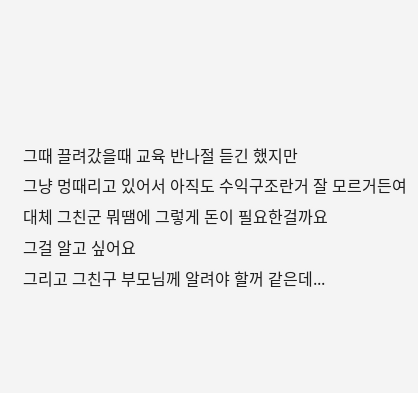그때 끌려갔을때 교육 반나절 듣긴 했지만
그냥 멍때리고 있어서 아직도 수익구조란거 잘 모르거든여
대체 그친군 뭐땜에 그렇게 돈이 필요한걸까요
그걸 알고 싶어요
그리고 그친구 부모님께 알려야 할꺼 같은데...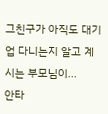그친구가 아직도 대기업 다니는지 알고 계시는 부모님이...
안타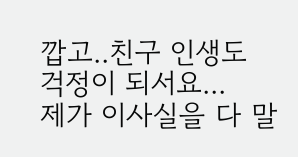깝고..친구 인생도 걱정이 되서요...
제가 이사실을 다 말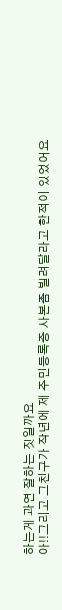하는게 과연 잘하는 짓일까요
아!!그리고 그친구가 작년에 제 주민등록증 사본좀 빌려달라고 한적이 있었어요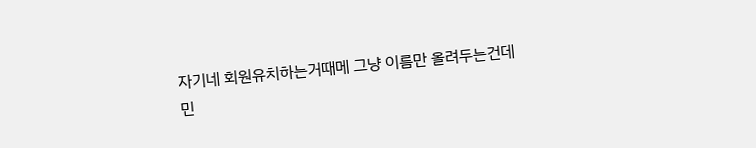자기네 회원유치하는거때메 그냥 이름만 올려두는건데
민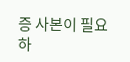증 사본이 필요하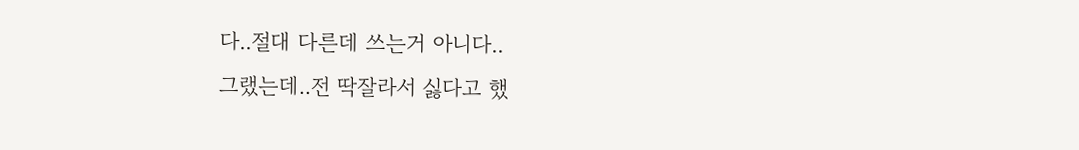다..절대 다른데 쓰는거 아니다..
그랬는데..전 딱잘라서 싫다고 했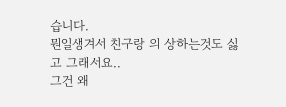습니다.
뭔일생겨서 친구랑 의 상하는것도 싫고 그래서요..
그건 왜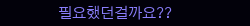필요했던걸까요??